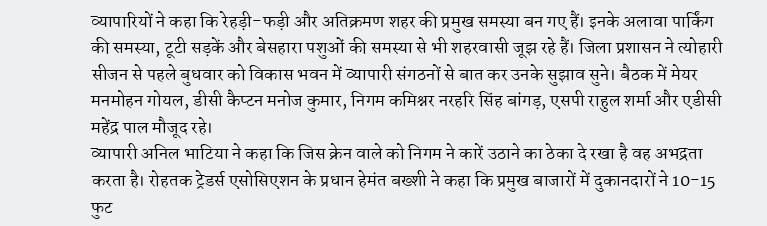व्यापारियों ने कहा कि रेहड़ी-फड़ी और अतिक्रमण शहर की प्रमुख समस्या बन गए हैं। इनके अलावा पार्किंग की समस्या, टूटी सड़कें और बेसहारा पशुओं की समस्या से भी शहरवासी जूझ रहे हैं। जिला प्रशासन ने त्योहारी सीजन से पहले बुधवार को विकास भवन में व्यापारी संगठनों से बात कर उनके सुझाव सुने। बैठक में मेयर मनमोहन गोयल, डीसी कैप्टन मनोज कुमार, निगम कमिश्नर नरहरि सिंह बांगड़, एसपी राहुल शर्मा और एडीसी महेंद्र पाल मौजूद रहे।
व्यापारी अनिल भाटिया ने कहा कि जिस क्रेन वाले को निगम ने कारें उठाने का ठेका दे रखा है वह अभद्रता करता है। रोहतक ट्रेडर्स एसोसिएशन के प्रधान हेमंत बख्शी ने कहा कि प्रमुख बाजारों में दुकानदारों ने 10-15 फुट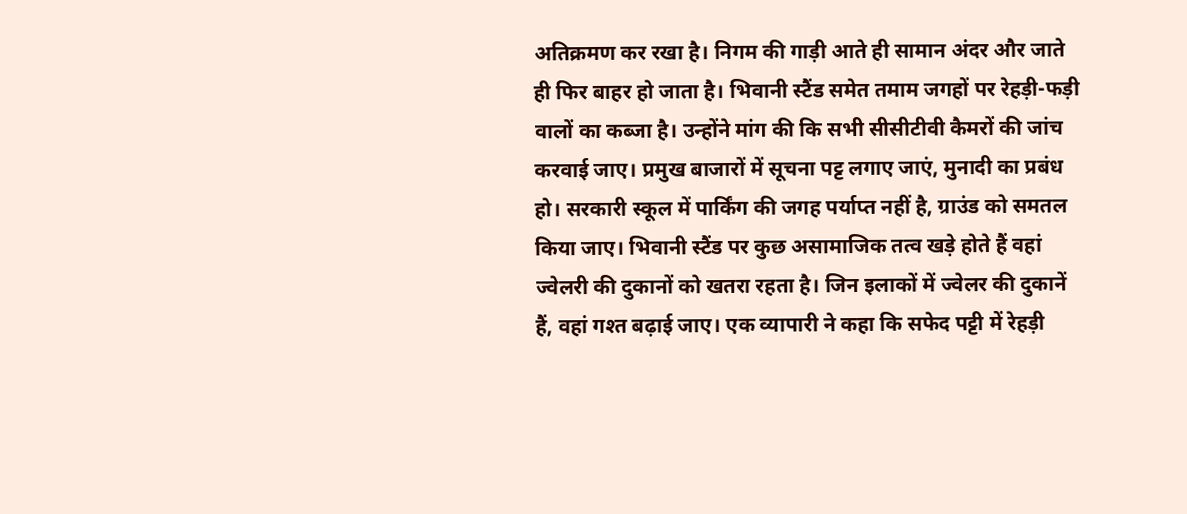अतिक्रमण कर रखा है। निगम की गाड़ी आते ही सामान अंदर और जाते ही फिर बाहर हो जाता है। भिवानी स्टैंड समेत तमाम जगहों पर रेहड़ी-फड़ी वालों का कब्जा है। उन्होंने मांग की कि सभी सीसीटीवी कैमरों की जांच करवाई जाए। प्रमुख बाजारों में सूचना पट्ट लगाए जाएं, मुनादी का प्रबंध हो। सरकारी स्कूल में पार्किंग की जगह पर्याप्त नहीं है, ग्राउंड को समतल किया जाए। भिवानी स्टैंड पर कुछ असामाजिक तत्व खड़े होते हैं वहां ज्वेलरी की दुकानों को खतरा रहता है। जिन इलाकों में ज्वेलर की दुकानें हैं, वहां गश्त बढ़ाई जाए। एक व्यापारी ने कहा कि सफेद पट्टी में रेहड़ी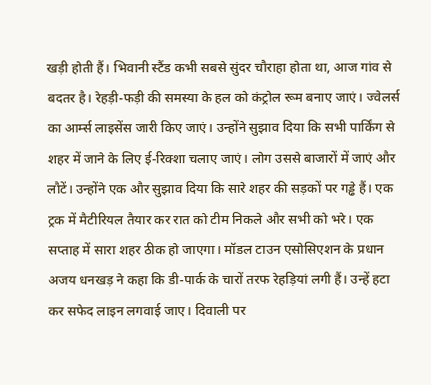खड़ी होती हैं। भिवानी स्टैंड कभी सबसे सुंदर चौराहा होता था, आज गांव से बदतर है। रेहड़ी-फड़ी की समस्या के हल को कंट्रोल रूम बनाए जाएं। ज्वेलर्स का आर्म्स लाइसेंस जारी किए जाएं। उन्होंने सुझाव दिया कि सभी पार्किंग से शहर में जाने के लिए ई-रिक्शा चलाए जाएं। लोग उससे बाजारों में जाएं और लौटें। उन्होंने एक और सुझाव दिया कि सारे शहर की सड़कों पर गड्ढे हैं। एक ट्रक में मैटीरियल तैयार कर रात को टीम निकले और सभी को भरे। एक सप्ताह में सारा शहर ठीक हो जाएगा। मॉडल टाउन एसोसिएशन के प्रधान अजय धनखड़ ने कहा कि डी-पार्क के चारों तरफ रेहड़ियां लगी हैं। उन्हें हटा कर सफेद लाइन लगवाई जाए। दिवाली पर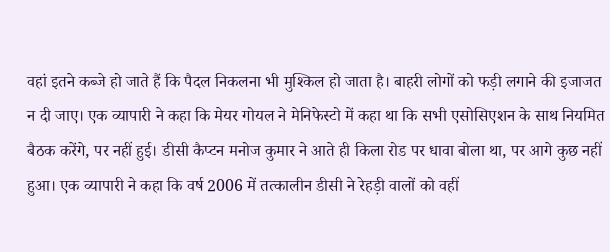वहां इतने कब्जे हो जाते हैं कि पैदल निकलना भी मुश्किल हो जाता है। बाहरी लोगों को फड़ी लगाने की इजाजत न दी जाए। एक व्यापारी ने कहा कि मेयर गोयल ने मेनिफेस्टो में कहा था कि सभी एसोसिएशन के साथ नियमित बैठक करेंगे, पर नहीं हुई। डीसी कैप्टन मनोज कुमार ने आते ही किला रोड पर धावा बोला था, पर आगे कुछ नहीं हुआ। एक व्यापारी ने कहा कि वर्ष 2006 में तत्कालीन डीसी ने रेहड़ी वालों को वहीं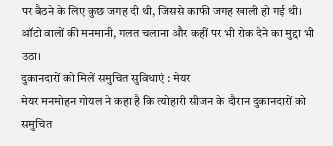पर बैठने के लिए कुछ जगह दी थी, जिससे काफी जगह खाली हो गई थी। ऑटो वालों की मनमानी, गलत चलाना और कहीं पर भी रोक देने का मुद्दा भी उठा।
दुकानदारों को मिलें समुचित सुविधाएं : मेयर
मेयर मनमोहन गोयल ने कहा है कि त्योहारी सीजन के दौरान दुकानदारों को समुचित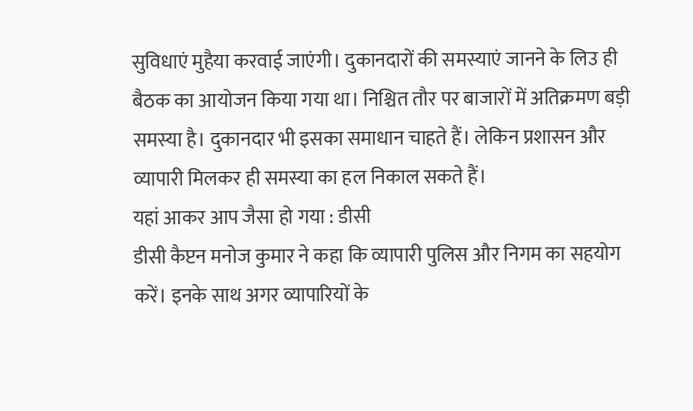सुविधाएं मुहैया करवाई जाएंगी। दुकानदारों की समस्याएं जानने के लिउ ही बैठक का आयोजन किया गया था। निश्चित तौर पर बाजारों में अतिक्रमण बड़ी समस्या है। दुकानदार भी इसका समाधान चाहते हैं। लेकिन प्रशासन और व्यापारी मिलकर ही समस्या का हल निकाल सकते हैं।
यहां आकर आप जैसा हो गया : डीसी
डीसी कैप्टन मनोज कुमार ने कहा कि व्यापारी पुलिस और निगम का सहयोग करें। इनके साथ अगर व्यापारियों के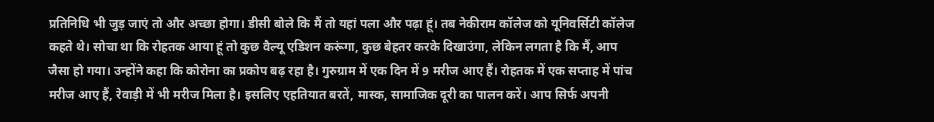प्रतिनिधि भी जुड़ जाएं तो और अच्छा होगा। डीसी बोले कि मैं तो यहां पला और पढ़ा हूं। तब नेकीराम कॉलेज को यूनिवर्सिटी कॉलेज कहते थे। सोचा था कि रोहतक आया हूं तो कुछ वैल्यू एडिशन करूंगा, कुछ बेहतर करके दिखाउंगा, लेकिन लगता है कि मैं, आप जैसा हो गया। उन्होंने कहा कि कोरोना का प्रकोप बढ़ रहा है। गुरुग्राम में एक दिन में 9 मरीज आए हैं। रोहतक में एक सप्ताह में पांच मरीज आए हैं, रेवाड़ी में भी मरीज मिला है। इसलिए एहतियात बरतें, मास्क, सामाजिक दूरी का पालन करें। आप सिर्फ अपनी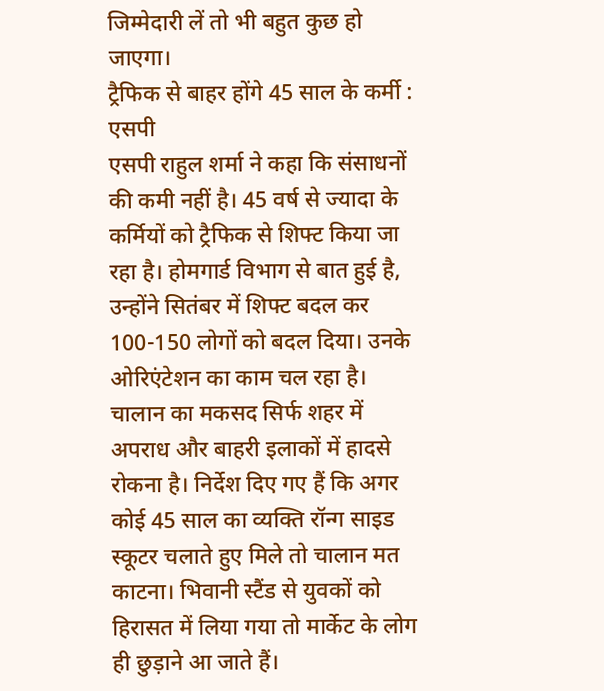जिम्मेदारी लें तो भी बहुत कुछ हो जाएगा।
ट्रैफिक से बाहर होंगे 45 साल के कर्मी : एसपी
एसपी राहुल शर्मा ने कहा कि संसाधनों की कमी नहीं है। 45 वर्ष से ज्यादा के कर्मियों को ट्रैफिक से शिफ्ट किया जा रहा है। होमगार्ड विभाग से बात हुई है, उन्होंने सितंबर में शिफ्ट बदल कर 100-150 लोगों को बदल दिया। उनके ओरिएंटेशन का काम चल रहा है। चालान का मकसद सिर्फ शहर में अपराध और बाहरी इलाकों में हादसे रोकना है। निर्देश दिए गए हैं कि अगर कोई 45 साल का व्यक्ति रॉन्ग साइड स्कूटर चलाते हुए मिले तो चालान मत काटना। भिवानी स्टैंड से युवकों को हिरासत में लिया गया तो मार्केट के लोग ही छुड़ाने आ जाते हैं।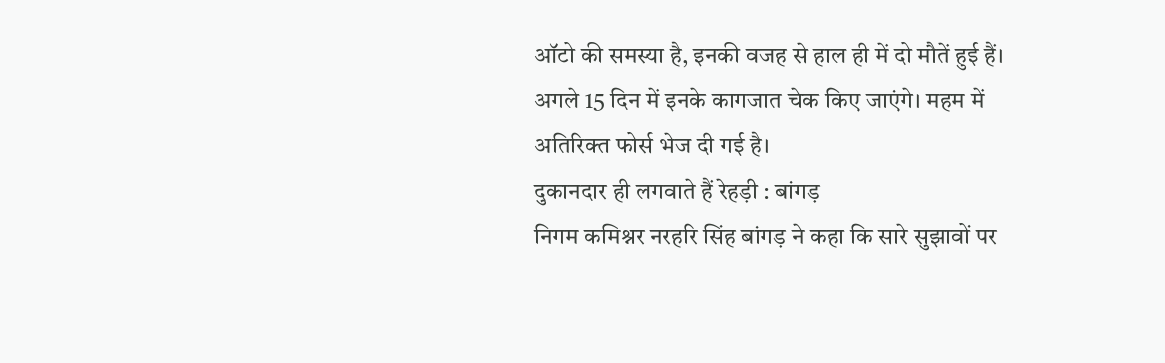ऑटो की समस्या है, इनकी वजह से हाल ही में दो मौतें हुई हैं। अगले 15 दिन में इनके कागजात चेक किए जाएंगे। महम में अतिरिक्त फोर्स भेज दी गई है।
दुकानदार ही लगवाते हैं रेहड़ी : बांगड़
निगम कमिश्नर नरहरि सिंह बांगड़ ने कहा कि सारे सुझावों पर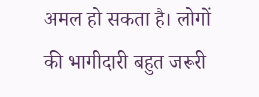अमल हो सकता है। लोगों की भागीदारी बहुत जरूरी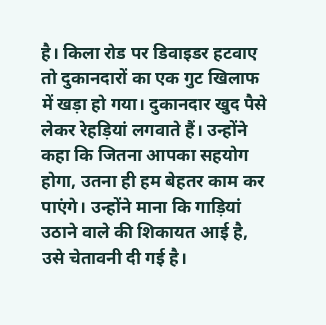है। किला रोड पर डिवाइडर हटवाए तो दुकानदारों का एक गुट खिलाफ में खड़ा हो गया। दुकानदार खुद पैसे लेकर रेहड़ियां लगवाते हैं। उन्होंने कहा कि जितना आपका सहयोग होगा, उतना ही हम बेहतर काम कर पाएंगे। उन्होंने माना कि गाड़ियां उठाने वाले की शिकायत आई है, उसे चेतावनी दी गई है।